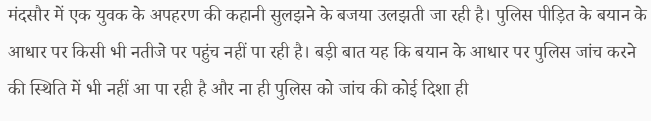मंदसौर में एक युवक के अपहरण की कहानी सुलझने के बजया उलझती जा रही है। पुलिस पीड़ित के बयान के आधार पर किसी भी नतीजे पर पहुंच नहीं पा रही है। बड़ी बात यह कि बयान के आधार पर पुलिस जांच करने की स्थिति में भी नहीं आ पा रही है और ना ही पुलिस को जांच की कोई दिशा ही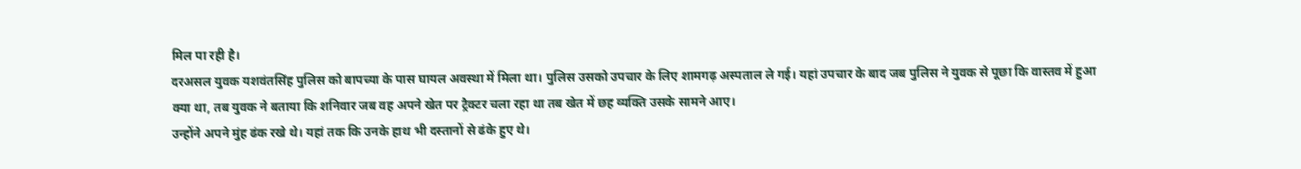मिल पा रही है।
दरअसल युवक यशवंतसिंह पुलिस को बापच्या के पास घायल अवस्था में मिला था। पुलिस उसको उपचार के लिए शामगढ़ अस्पताल ले गई। यहां उपचार के बाद जब पुलिस ने युवक से पूछा कि वास्तव में हुआ क्या था, तब युवक ने बताया कि शनिवार जब वह अपने खेत पर ट्रैक्टर चला रहा था तब खेत में छह व्यक्ति उसके सामने आए।
उन्होंने अपने मुंह ढंक रखे थे। यहां तक कि उनके हाथ भी दस्तानों से ढंके हुए थे।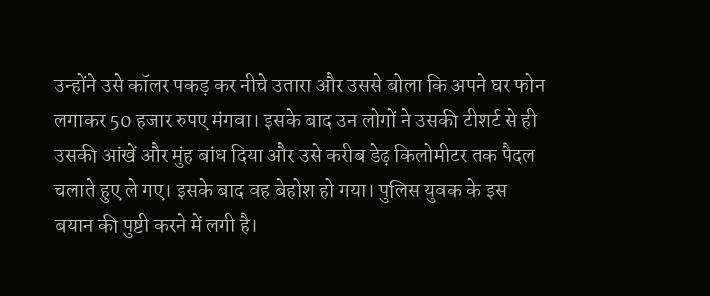उन्होंने उसे कॉलर पकड़ कर नीचे उतारा और उससे बोला कि अपने घर फोन लगाकर 50 हजार रुपए मंगवा। इसके बाद उन लोगों ने उसकी टीशर्ट से ही उसकी आंखें और मुंह बांध दिया और उसे करीब डेढ़ किलोमीटर तक पैदल चलाते हुए ले गए। इसके बाद वह बेहोश हो गया। पुलिस युवक के इस बयान की पुष्टी करने में लगी है।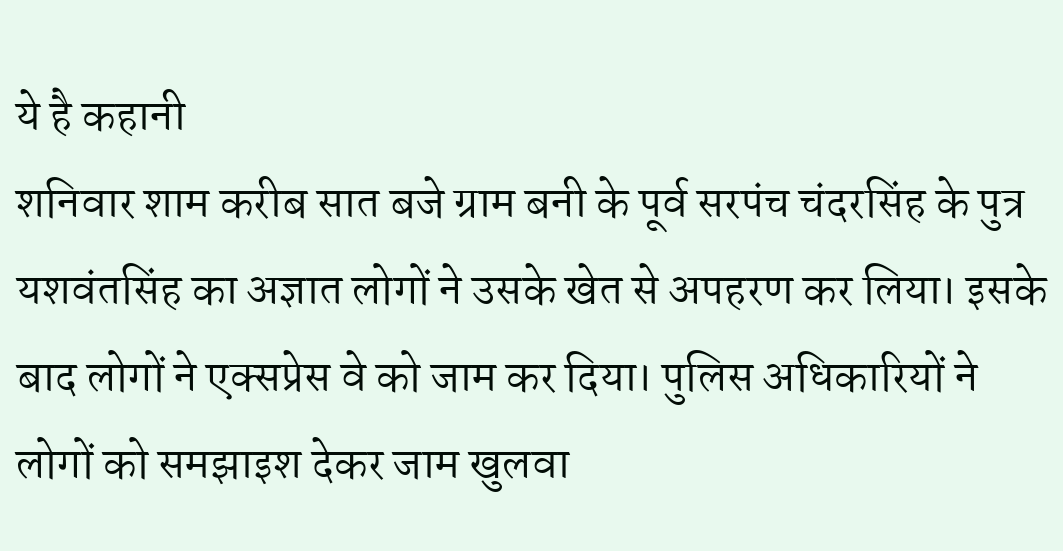ये है कहानी
शनिवार शाम करीब सात बजे ग्राम बनी के पूर्व सरपंच चंदरसिंह के पुत्र यशवंतसिंह का अज्ञात लोगों ने उसके खेत से अपहरण कर लिया। इसके बाद लोगों ने एक्सप्रेस वे को जाम कर दिया। पुलिस अधिकारियों ने लोगों को समझाइश देकर जाम खुलवा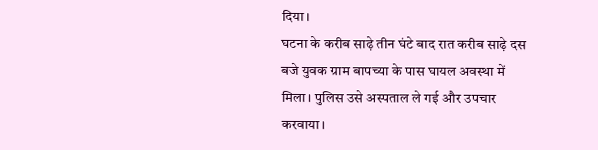दिया।
घटना के करीब साढ़े तीन घंटे बाद रात करीब साढ़े दस बजे युवक ग्राम बापच्या के पास घायल अवस्था में मिला। पुलिस उसे अस्पताल ले गई और उपचार करवाया।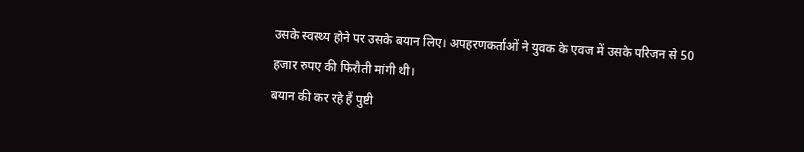उसके स्वस्थ्य होने पर उसके बयान लिए। अपहरणकर्ताओं ने युवक के एवज में उसके परिजन से 50 हजार रुपए की फिरौती मांगी थी।
बयान की कर रहे हैं पुष्टी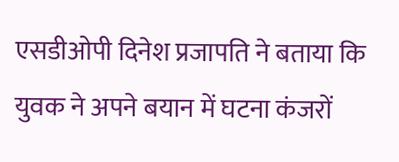एसडीओपी दिनेश प्रजापति ने बताया कि युवक ने अपने बयान में घटना कंजरों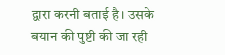द्वारा करनी बताई है। उसके बयान की पुष्टी की जा रही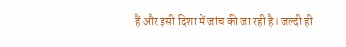हैं और इसी दिशा में जांच की जा रही है। जल्दी ही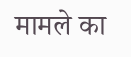मामले का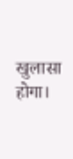खुलासा होगा।